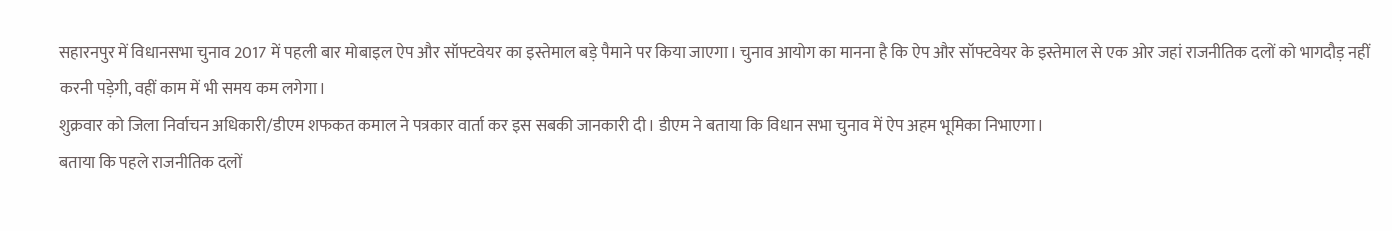सहारनपुर में विधानसभा चुनाव 2017 में पहली बार मोबाइल ऐप और सॉफ्टवेयर का इस्तेमाल बड़े पैमाने पर किया जाएगा। चुनाव आयोग का मानना है कि ऐप और सॉफ्टवेयर के इस्तेमाल से एक ओर जहां राजनीतिक दलों को भागदौड़ नहीं करनी पड़ेगी, वहीं काम में भी समय कम लगेगा।
शुक्रवार को जिला निर्वाचन अधिकारी/डीएम शफकत कमाल ने पत्रकार वार्ता कर इस सबकी जानकारी दी। डीएम ने बताया कि विधान सभा चुनाव में ऐप अहम भूमिका निभाएगा।
बताया कि पहले राजनीतिक दलों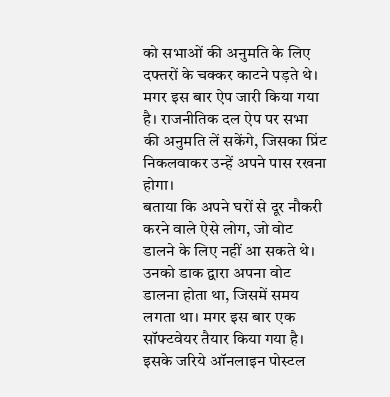को सभाओं की अनुमति के लिए दफ्तरों के चक्कर काटने पड़ते थे। मगर इस बार ऐप जारी किया गया है। राजनीतिक दल ऐप पर सभा की अनुमति लें सकेंगे, जिसका प्रिंट निकलवाकर उन्हें अपने पास रखना होगा।
बताया कि अपने घरों से दूर नौकरी करने वाले ऐसे लोग, जो वोट डालने के लिए नहीं आ सकते थे। उनको डाक द्वारा अपना वोट डालना होता था, जिसमें समय लगता था। मगर इस बार एक सॉफ्टवेयर तैयार किया गया है।
इसके जरिये ऑनलाइन पोस्टल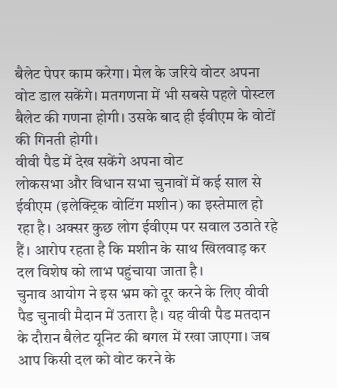बैलेट पेपर काम करेगा। मेल के जरिये वोटर अपना वोट डाल सकेंगे। मतगणना में भी सबसे पहले पोस्टल बैलेट की गणना होगी। उसके बाद ही ईवीएम के वोटों की गिनती होगी।
वीवी पैड में देख सकेंगे अपना वोट
लोकसभा और विधान सभा चुनावों में कई साल से ईवीएम (इलेक्ट्रिक वोटिंग मशीन) का इस्तेमाल हो रहा है। अक्सर कुछ लोग ईवीएम पर सवाल उठाते रहे हैं। आरोप रहता है कि मशीन के साथ खिलवाड़ कर दल विशेष को लाभ पहुंचाया जाता है।
चुनाव आयोग ने इस भ्रम को दूर करने के लिए वीवी पैड चुनावी मैदान में उतारा है। यह वीवी पैड मतदान के दौरान बैलेट यूनिट की बगल में रखा जाएगा। जब आप किसी दल को वोट करने के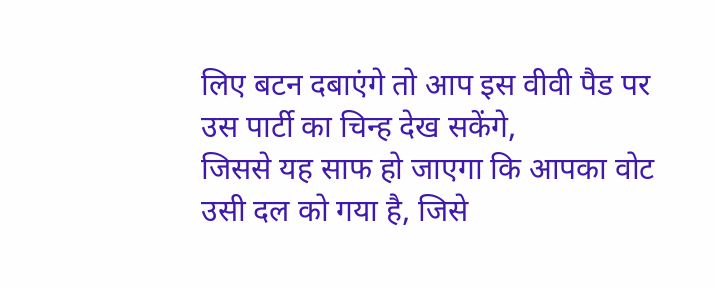लिए बटन दबाएंगे तो आप इस वीवी पैड पर उस पार्टी का चिन्ह देख सकेंगे,
जिससे यह साफ हो जाएगा कि आपका वोट उसी दल को गया है, जिसे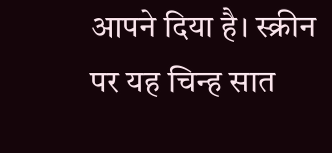आपने दिया है। स्क्रीन पर यह चिन्ह सात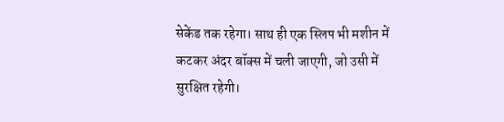सेकेंड तक रहेगा। साथ ही एक स्लिप भी मशीन में कटकर अंदर बॉक्स में चली जाएगी, जो उसी में सुरक्षित रहेगी।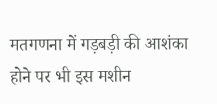मतगणना में गड़बड़ी की आशंका होने पर भी इस मशीन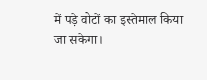में पड़े वोटों का इस्तेमाल किया जा सकेगा।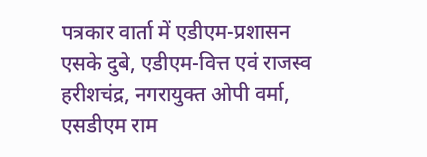पत्रकार वार्ता में एडीएम-प्रशासन एसके दुबे, एडीएम-वित्त एवं राजस्व हरीशचंद्र, नगरायुक्त ओपी वर्मा, एसडीएम राम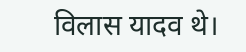विलास यादव थे।